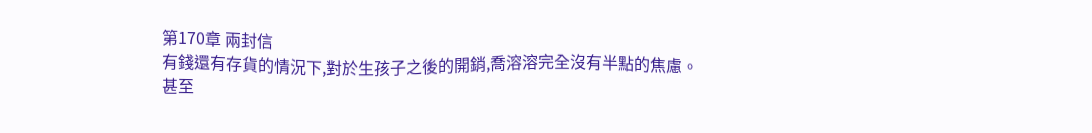第170章 兩封信
有錢還有存貨的情況下,對於生孩子之後的開銷,喬溶溶完全沒有半點的焦慮。
甚至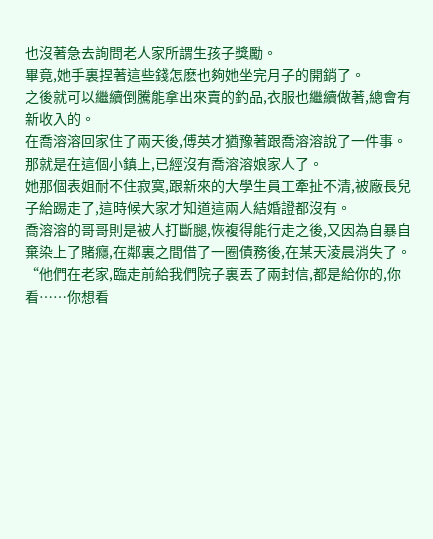也沒著急去詢問老人家所謂生孩子獎勵。
畢竟,她手裏捏著這些錢怎麽也夠她坐完月子的開銷了。
之後就可以繼續倒騰能拿出來賣的釣品,衣服也繼續做著,總會有新收入的。
在喬溶溶回家住了兩天後,傅英才猶豫著跟喬溶溶說了一件事。
那就是在這個小鎮上,已經沒有喬溶溶娘家人了。
她那個表姐耐不住寂寞,跟新來的大學生員工牽扯不清,被廠長兒子給踢走了,這時候大家才知道這兩人結婚證都沒有。
喬溶溶的哥哥則是被人打斷腿,恢複得能行走之後,又因為自暴自棄染上了賭癮,在鄰裏之間借了一圈債務後,在某天淩晨消失了。
“他們在老家,臨走前給我們院子裏丟了兩封信,都是給你的,你看……你想看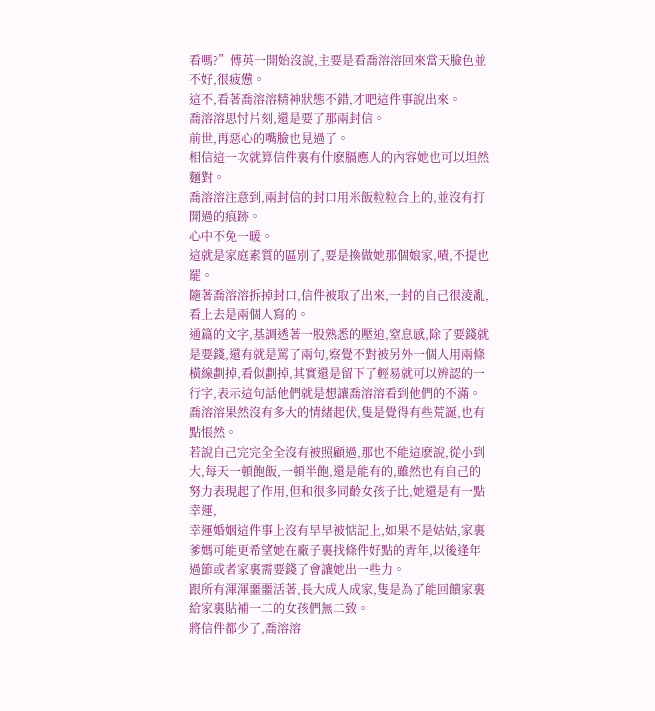看嗎?”傅英一開始沒說,主要是看喬溶溶回來當天臉色並不好,很疲憊。
這不,看著喬溶溶精神狀態不錯,才吧這件事說出來。
喬溶溶思忖片刻,還是要了那兩封信。
前世,再惡心的嘴臉也見過了。
相信這一次就算信件裏有什麽膈應人的內容她也可以坦然麵對。
喬溶溶注意到,兩封信的封口用米飯粒粒合上的,並沒有打開過的痕跡。
心中不免一暖。
這就是家庭素質的區別了,要是換做她那個娘家,嘖,不提也罷。
隨著喬溶溶拆掉封口,信件被取了出來,一封的自己很淩亂,看上去是兩個人寫的。
通篇的文字,基調透著一股熟悉的壓迫,窒息感,除了要錢就是要錢,還有就是罵了兩句,察覺不對被另外一個人用兩條橫線劃掉,看似劃掉,其實還是留下了輕易就可以辨認的一行字,表示這句話他們就是想讓喬溶溶看到他們的不滿。
喬溶溶果然沒有多大的情緒起伏,隻是覺得有些荒誕,也有點悵然。
若說自己完完全全沒有被照顧過,那也不能這麽說,從小到大,每天一頓飽飯,一頓半飽,還是能有的,雖然也有自己的努力表現起了作用,但和很多同齡女孩子比,她還是有一點幸運,
幸運婚姻這件事上沒有早早被惦記上,如果不是姑姑,家裏爹媽可能更希望她在廠子裏找條件好點的青年,以後逢年過節或者家裏需要錢了會讓她出一些力。
跟所有渾渾噩噩活著,長大成人成家,隻是為了能回饋家裏給家裏貼補一二的女孩們無二致。
將信件都少了,喬溶溶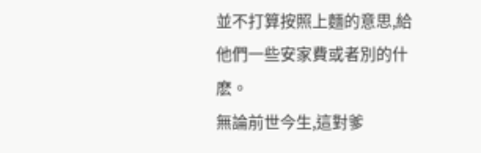並不打算按照上麵的意思,給他們一些安家費或者別的什麽。
無論前世今生,這對爹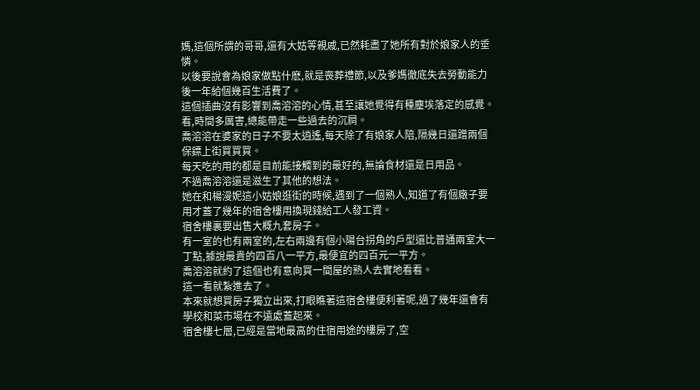媽,這個所謂的哥哥,還有大姑等親戚,已然耗盡了她所有對於娘家人的垂憐。
以後要說會為娘家做點什麽,就是喪葬禮節,以及爹媽徹底失去勞動能力後一年給個幾百生活費了。
這個插曲沒有影響到喬溶溶的心情,甚至讓她覺得有種塵埃落定的感覺。
看,時間多厲害,總能帶走一些過去的沉屙。
喬溶溶在婆家的日子不要太逍遙,每天除了有娘家人陪,隔幾日還蹭兩個保鏢上街買買買。
每天吃的用的都是目前能接觸到的最好的,無論食材還是日用品。
不過喬溶溶還是滋生了其他的想法。
她在和楊漫妮這小姑娘逛街的時候,遇到了一個熟人,知道了有個廠子要用才蓋了幾年的宿舍樓用換現錢給工人發工資。
宿舍樓裏要出售大概九套房子。
有一室的也有兩室的,左右兩邊有個小陽台拐角的戶型還比普通兩室大一丁點,據說最貴的四百八一平方,最便宜的四百元一平方。
喬溶溶就約了這個也有意向買一間屋的熟人去實地看看。
這一看就紮進去了。
本來就想買房子獨立出來,打眼瞧著這宿舍樓便利著呢,過了幾年還會有學校和菜市場在不遠處蓋起來。
宿舍樓七層,已經是當地最高的住宿用途的樓房了,空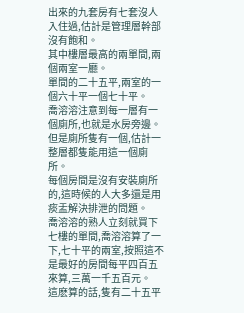出來的九套房有七套沒人入住過,估計是管理層幹部沒有飽和。
其中樓層最高的兩單間,兩個兩室一廳。
單間的二十五平,兩室的一個六十平一個七十平。
喬溶溶注意到每一層有一個廁所,也就是水房旁邊。
但是廁所隻有一個,估計一整層都隻能用這一個廁所。
每個房間是沒有安裝廁所的,這時候的人大多還是用痰盂解決排泄的問題。
喬溶溶的熟人立刻就買下七樓的單間,喬溶溶算了一下,七十平的兩室,按照這不是最好的房間每平四百五來算,三萬一千五百元。
這麽算的話,隻有二十五平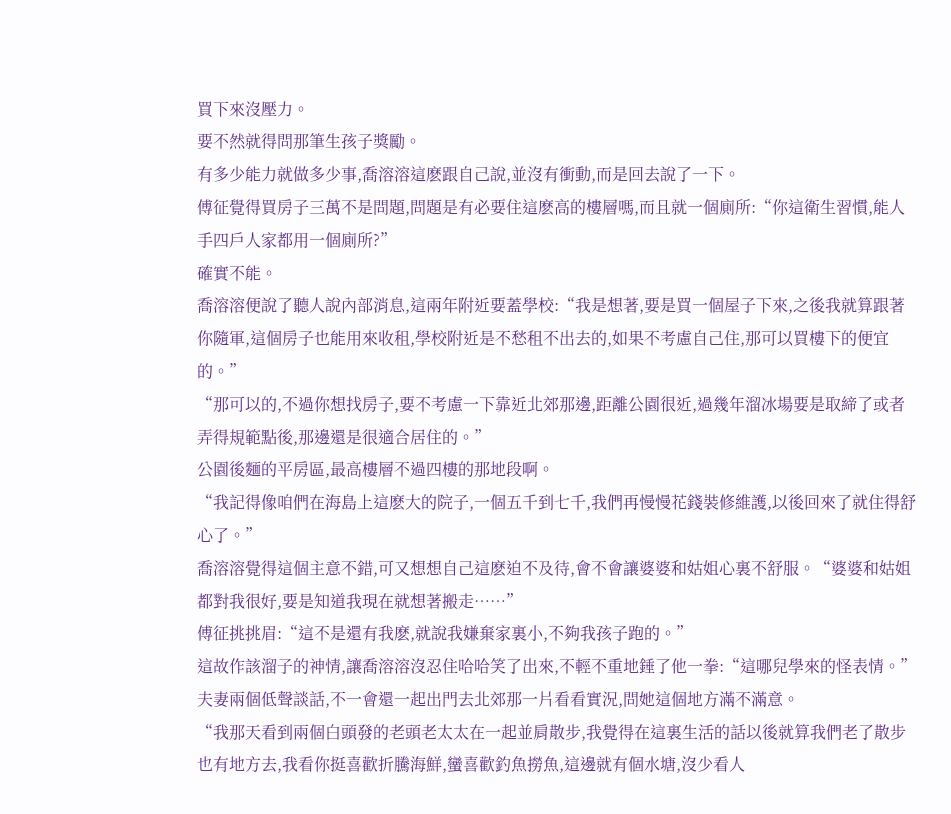買下來沒壓力。
要不然就得問那筆生孩子獎勵。
有多少能力就做多少事,喬溶溶這麽跟自己說,並沒有衝動,而是回去說了一下。
傅征覺得買房子三萬不是問題,問題是有必要住這麽高的樓層嗎,而且就一個廁所:“你這衛生習慣,能人手四戶人家都用一個廁所?”
確實不能。
喬溶溶便說了聽人說內部消息,這兩年附近要蓋學校:“我是想著,要是買一個屋子下來,之後我就算跟著你隨軍,這個房子也能用來收租,學校附近是不愁租不出去的,如果不考慮自己住,那可以買樓下的便宜的。”
“那可以的,不過你想找房子,要不考慮一下靠近北郊那邊,距離公園很近,過幾年溜冰場要是取締了或者弄得規範點後,那邊還是很適合居住的。”
公園後麵的平房區,最高樓層不過四樓的那地段啊。
“我記得像咱們在海島上這麽大的院子,一個五千到七千,我們再慢慢花錢裝修維護,以後回來了就住得舒心了。”
喬溶溶覺得這個主意不錯,可又想想自己這麽迫不及待,會不會讓婆婆和姑姐心裏不舒服。“婆婆和姑姐都對我很好,要是知道我現在就想著搬走……”
傅征挑挑眉:“這不是還有我麽,就說我嫌棄家裏小,不夠我孩子跑的。”
這故作該溜子的神情,讓喬溶溶沒忍住哈哈笑了出來,不輕不重地錘了他一拳:“這哪兒學來的怪表情。”
夫妻兩個低聲談話,不一會還一起出門去北郊那一片看看實況,問她這個地方滿不滿意。
“我那天看到兩個白頭發的老頭老太太在一起並肩散步,我覺得在這裏生活的話以後就算我們老了散步也有地方去,我看你挺喜歡折騰海鮮,蠻喜歡釣魚撈魚,這邊就有個水塘,沒少看人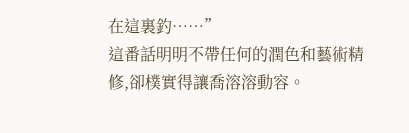在這裏釣……”
這番話明明不帶任何的潤色和藝術精修,卻樸實得讓喬溶溶動容。